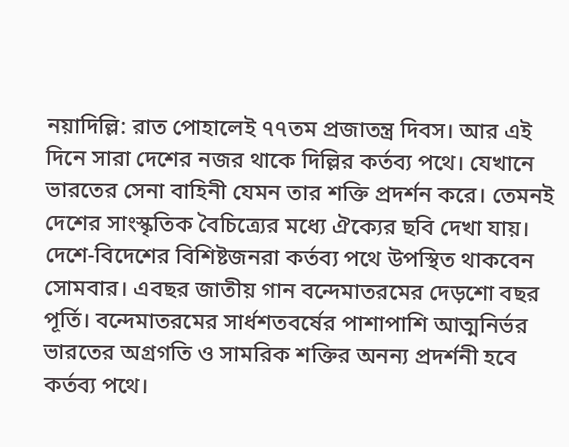নয়াদিল্লি: রাত পোহালেই ৭৭তম প্রজাতন্ত্র দিবস। আর এই দিনে সারা দেশের নজর থাকে দিল্লির কর্তব্য পথে। যেখানে ভারতের সেনা বাহিনী যেমন তার শক্তি প্রদর্শন করে। তেমনই দেশের সাংস্কৃতিক বৈচিত্র্যের মধ্যে ঐক্যের ছবি দেখা যায়। দেশে-বিদেশের বিশিষ্টজনরা কর্তব্য পথে উপস্থিত থাকবেন সোমবার। এবছর জাতীয় গান বন্দেমাতরমের দেড়শো বছর পূর্তি। বন্দেমাতরমের সার্ধশতবর্ষের পাশাপাশি আত্মনির্ভর ভারতের অগ্রগতি ও সামরিক শক্তির অনন্য প্রদর্শনী হবে কর্তব্য পথে।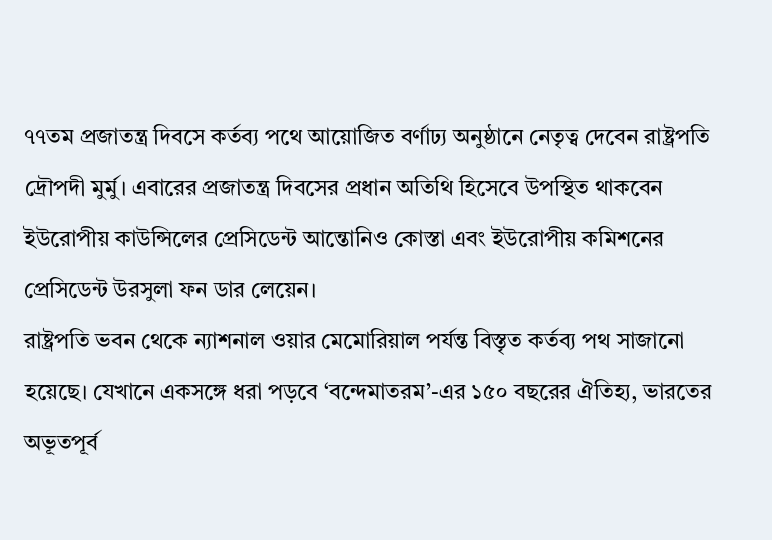৭৭তম প্রজাতন্ত্র দিবসে কর্তব্য পথে আয়োজিত বর্ণাঢ্য অনুষ্ঠানে নেতৃত্ব দেবেন রাষ্ট্রপতি দ্রৌপদী মুর্মু। এবারের প্রজাতন্ত্র দিবসের প্রধান অতিথি হিসেবে উপস্থিত থাকবেন ইউরোপীয় কাউন্সিলের প্রেসিডেন্ট আন্তোনিও কোস্তা এবং ইউরোপীয় কমিশনের প্রেসিডেন্ট উরসুলা ফন ডার লেয়েন।
রাষ্ট্রপতি ভবন থেকে ন্যাশনাল ওয়ার মেমোরিয়াল পর্যন্ত বিস্তৃত কর্তব্য পথ সাজানো হয়েছে। যেখানে একসঙ্গে ধরা পড়বে ‘বন্দেমাতরম’-এর ১৫০ বছরের ঐতিহ্য, ভারতের অভূতপূর্ব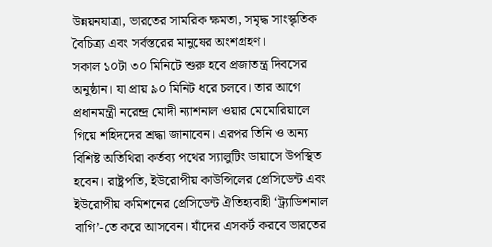উন্নয়নযাত্রা, ভারতের সামরিক ক্ষমতা, সমৃদ্ধ সাংস্কৃতিক বৈচিত্র্য এবং সর্বস্তরের মানুষের অংশগ্রহণ।
সকাল ১০টা ৩০ মিনিটে শুরু হবে প্রজাতন্ত্র দিবসের অনুষ্ঠান। যা প্রায় ৯০ মিনিট ধরে চলবে। তার আগে প্রধানমন্ত্রী নরেন্দ্র মোদী ন্যাশনাল ওয়ার মেমোরিয়ালে গিয়ে শহিদদের শ্রদ্ধা জানাবেন। এরপর তিনি ও অন্য বিশিষ্ট অতিথিরা কর্তব্য পথের স্যালুটিং ডায়াসে উপস্থিত হবেন। রাষ্ট্রপতি, ইউরোপীয় কাউন্সিলের প্রেসিডেন্ট এবং ইউরোপীয় কমিশনের প্রেসিডেন্ট ঐতিহ্যবাহী ‘ট্র্যাডিশনাল বাগি’-তে করে আসবেন। যাঁদের এসকর্ট করবে ভারতের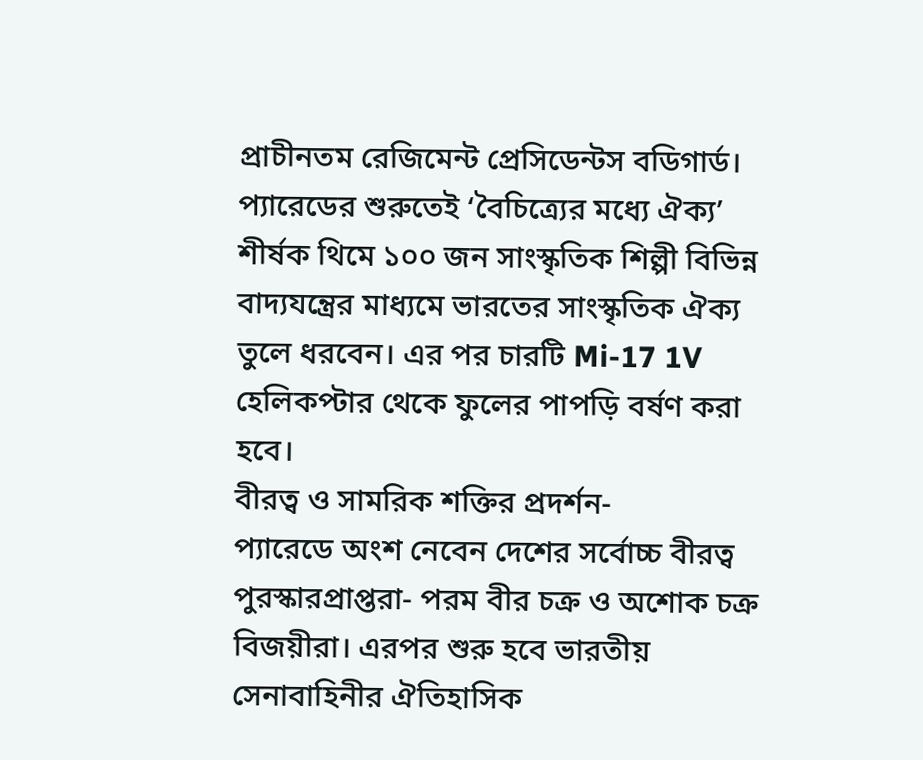প্রাচীনতম রেজিমেন্ট প্রেসিডেন্টস বডিগার্ড।
প্যারেডের শুরুতেই ‘বৈচিত্র্যের মধ্যে ঐক্য’ শীর্ষক থিমে ১০০ জন সাংস্কৃতিক শিল্পী বিভিন্ন বাদ্যযন্ত্রের মাধ্যমে ভারতের সাংস্কৃতিক ঐক্য তুলে ধরবেন। এর পর চারটি Mi-17 1V হেলিকপ্টার থেকে ফুলের পাপড়ি বর্ষণ করা হবে।
বীরত্ব ও সামরিক শক্তির প্রদর্শন-
প্যারেডে অংশ নেবেন দেশের সর্বোচ্চ বীরত্ব পুরস্কারপ্রাপ্তরা- পরম বীর চক্র ও অশোক চক্র বিজয়ীরা। এরপর শুরু হবে ভারতীয় সেনাবাহিনীর ঐতিহাসিক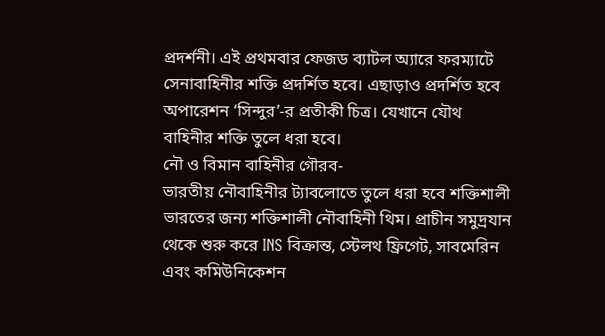প্রদর্শনী। এই প্রথমবার ফেজড ব্যাটল অ্যারে ফরম্যাটে সেনাবাহিনীর শক্তি প্রদর্শিত হবে। এছাড়াও প্রদর্শিত হবে অপারেশন ‘সিন্দুর’-র প্রতীকী চিত্র। যেখানে যৌথ বাহিনীর শক্তি তুলে ধরা হবে।
নৌ ও বিমান বাহিনীর গৌরব-
ভারতীয় নৌবাহিনীর ট্যাবলোতে তুলে ধরা হবে শক্তিশালী ভারতের জন্য শক্তিশালী নৌবাহিনী থিম। প্রাচীন সমুদ্রযান থেকে শুরু করে INS বিক্রান্ত, স্টেলথ ফ্রিগেট, সাবমেরিন এবং কমিউনিকেশন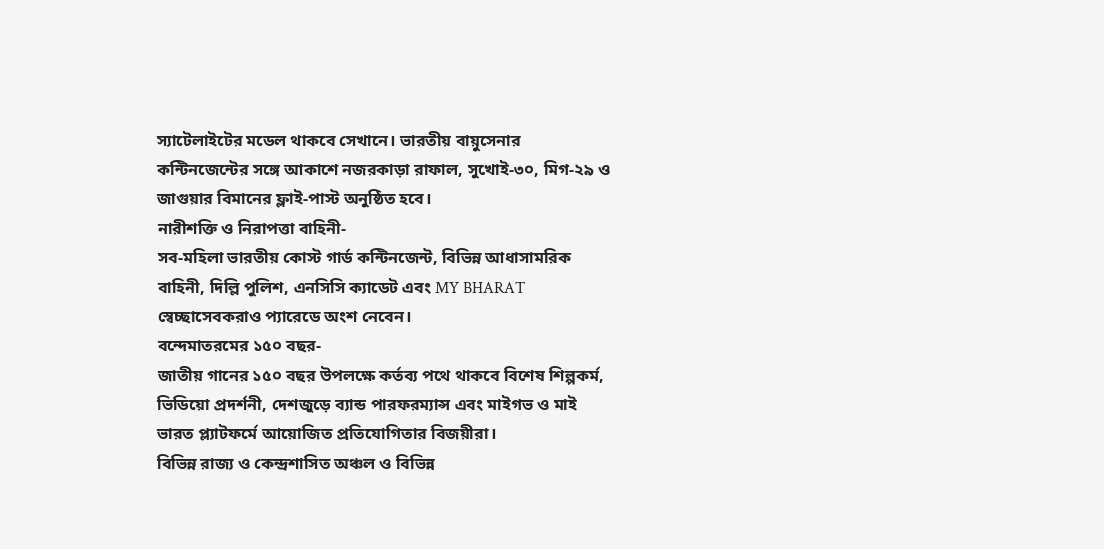স্যাটেলাইটের মডেল থাকবে সেখানে। ভারতীয় বায়ুসেনার কন্টিনজেন্টের সঙ্গে আকাশে নজরকাড়া রাফাল, সুখোই-৩০, মিগ-২৯ ও জাগুয়ার বিমানের ফ্লাই-পাস্ট অনুষ্ঠিত হবে।
নারীশক্তি ও নিরাপত্তা বাহিনী-
সব-মহিলা ভারতীয় কোস্ট গার্ড কন্টিনজেন্ট, বিভিন্ন আধাসামরিক বাহিনী, দিল্লি পুলিশ, এনসিসি ক্যাডেট এবং MY BHARAT স্বেচ্ছাসেবকরাও প্যারেডে অংশ নেবেন।
বন্দেমাতরমের ১৫০ বছর-
জাতীয় গানের ১৫০ বছর উপলক্ষে কর্তব্য পথে থাকবে বিশেষ শিল্পকর্ম, ভিডিয়ো প্রদর্শনী, দেশজুড়ে ব্যান্ড পারফরম্যান্স এবং মাইগভ ও মাই ভারত প্ল্যাটফর্মে আয়োজিত প্রতিযোগিতার বিজয়ীরা।
বিভিন্ন রাজ্য ও কেন্দ্রশাসিত অঞ্চল ও বিভিন্ন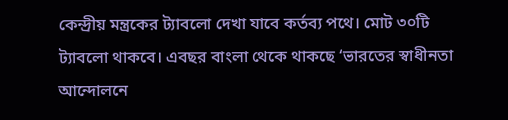কেন্দ্রীয় মন্ত্রকের ট্যাবলো দেখা যাবে কর্তব্য পথে। মোট ৩০টি ট্যাবলো থাকবে। এবছর বাংলা থেকে থাকছে ‘ভারতের স্বাধীনতা আন্দোলনে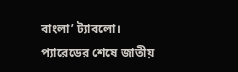বাংলা’ ট্যাবলো।
প্যারেডের শেষে জাতীয়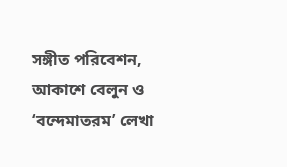সঙ্গীত পরিবেশন, আকাশে বেলুন ও ‘বন্দেমাতরম’ লেখা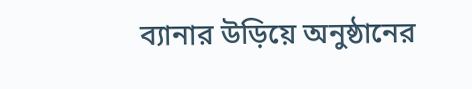ব্যানার উড়িয়ে অনুষ্ঠানের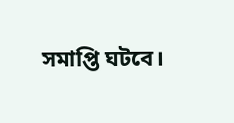সমাপ্তি ঘটবে।